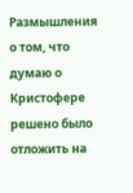Размышления о том, что думаю о Кристофере решено было отложить на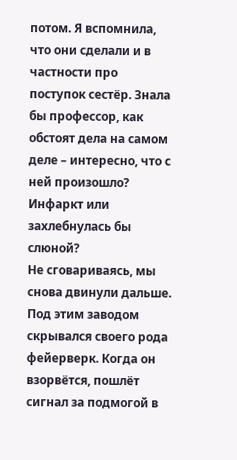потом. Я вспомнила, что они сделали и в частности про поступок сестёр. Знала бы профессор, как обстоят дела на самом деле – интересно, что с ней произошло? Инфаркт или захлебнулась бы слюной?
Не сговариваясь, мы снова двинули дальше. Под этим заводом скрывался своего рода фейерверк. Когда он взорвётся, пошлёт сигнал за подмогой в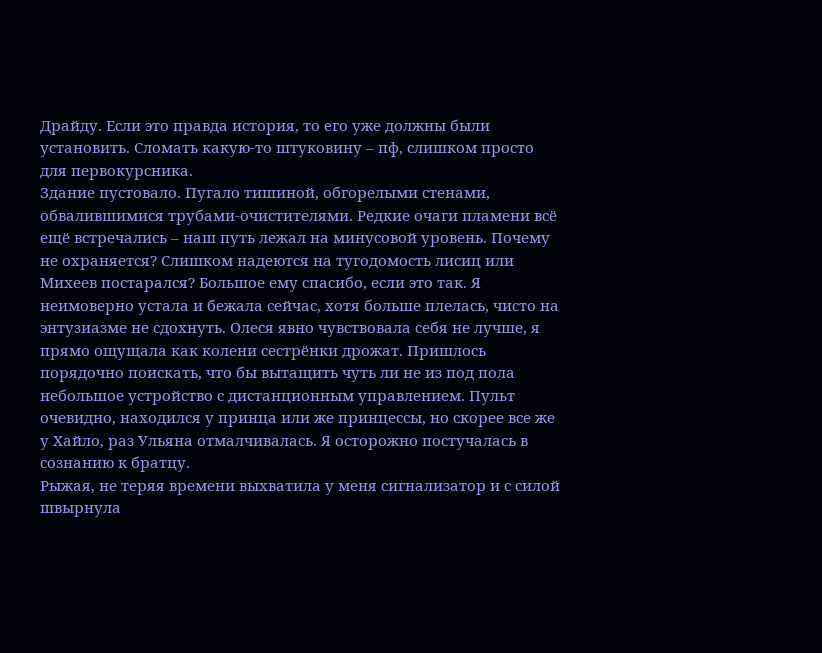Драйду. Если это правда история, то его уже должны были установить. Сломать какую-то штуковину – пф, слишком просто для первокурсника.
Здание пустовало. Пугало тишиной, обгорелыми стенами, обвалившимися трубами-очистителями. Редкие очаги пламени всё ещё встречались – наш путь лежал на минусовой уровень. Почему не охраняется? Слишком надеются на тугодомость лисиц или Михеев постарался? Большое ему спасибо, если это так. Я неимоверно устала и бежала сейчас, хотя больше плелась, чисто на энтузиазме не сдохнуть. Олеся явно чувствовала себя не лучше, я прямо ощущала как колени сестрёнки дрожат. Пришлось порядочно поискать, что бы вытащить чуть ли не из под пола небольшое устройство с дистанционным управлением. Пульт очевидно, находился у принца или же принцессы, но скорее все же у Хайло, раз Ульяна отмалчивалась. Я осторожно постучалась в сознанию к братцу.
Рыжая, не теряя времени выхватила у меня сигнализатор и с силой швырнула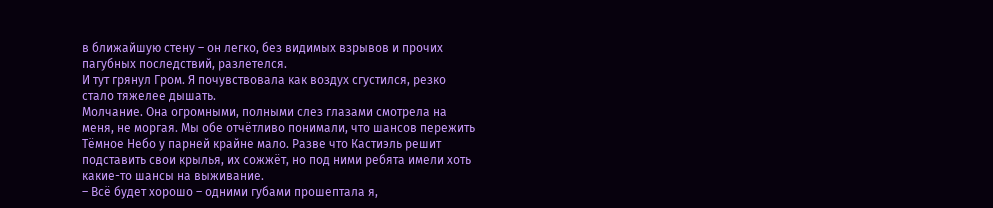в ближайшую стену – он легко, без видимых взрывов и прочих пагубных последствий, разлетелся.
И тут грянул Гром. Я почувствовала как воздух сгустился, резко стало тяжелее дышать.
Молчание. Она огромными, полными слез глазами смотрела на меня, не моргая. Мы обе отчётливо понимали, что шансов пережить Тёмное Небо у парней крайне мало. Разве что Кастиэль решит подставить свои крылья, их сожжёт, но под ними ребята имели хоть какие-то шансы на выживание.
– Всё будет хорошо – одними губами прошептала я,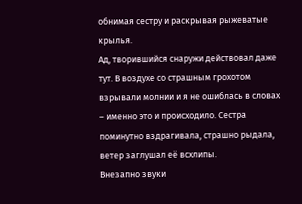обнимая сестру и раскрывая рыжеватые крылья.
Ад, творившийся снаружи действовал даже тут. В воздухе со страшным грохотом взрывали молнии и я не ошиблась в словах – именно это и происходило. Сестра поминутно вздрагивала, страшно рыдала, ветер заглушал её всхлипы.
Внезапно звуки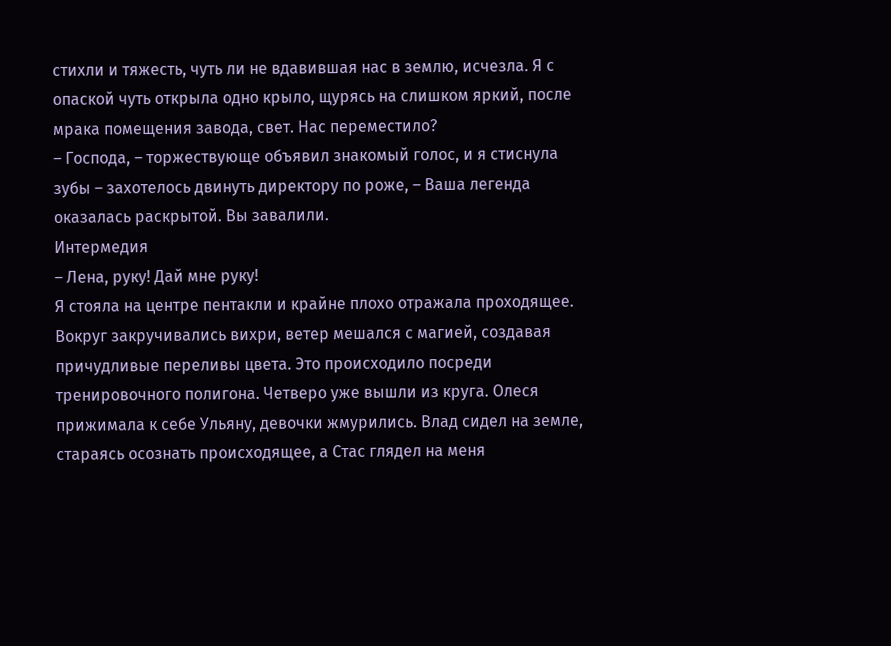стихли и тяжесть, чуть ли не вдавившая нас в землю, исчезла. Я с опаской чуть открыла одно крыло, щурясь на слишком яркий, после мрака помещения завода, свет. Нас переместило?
– Господа, – торжествующе объявил знакомый голос, и я стиснула зубы – захотелось двинуть директору по роже, – Ваша легенда оказалась раскрытой. Вы завалили.
Интермедия
– Лена, руку! Дай мне руку!
Я стояла на центре пентакли и крайне плохо отражала проходящее. Вокруг закручивались вихри, ветер мешался с магией, создавая причудливые переливы цвета. Это происходило посреди тренировочного полигона. Четверо уже вышли из круга. Олеся прижимала к себе Ульяну, девочки жмурились. Влад сидел на земле, стараясь осознать происходящее, а Стас глядел на меня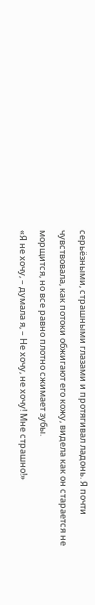серьёзными, страшными глазами и протягивал ладонь. Я почти чувствовала, как потоки обжигают его кожу, видела как он старается не морщится, но все равно плотно сжимает зубы.
«Я не хочу, – думала я, – Не хочу, не хочу! Мне страшно!»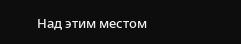Над этим местом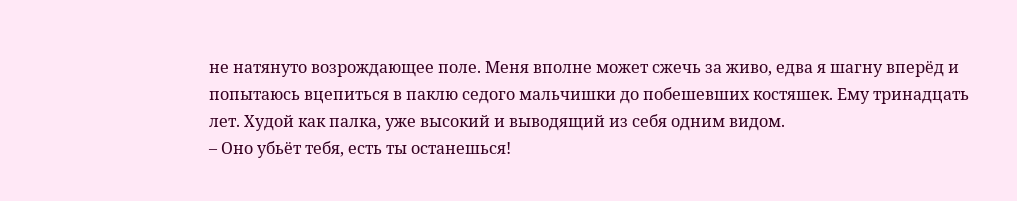не натянуто возрождающее поле. Меня вполне может сжечь за живо, едва я шагну вперёд и попытаюсь вцепиться в паклю седого мальчишки до побешевших костяшек. Ему тринадцать лет. Худой как палка, уже высокий и выводящий из себя одним видом.
– Оно убьёт тебя, есть ты останешься!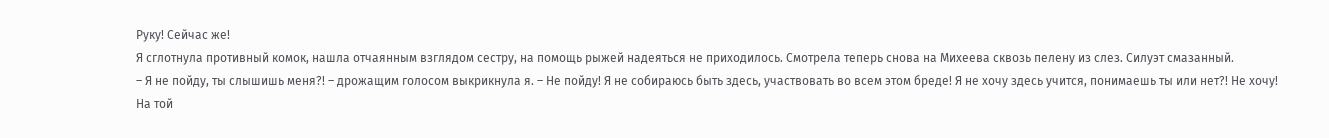Руку! Сейчас же!
Я сглотнула противный комок, нашла отчаянным взглядом сестру, на помощь рыжей надеяться не приходилось. Смотрела теперь снова на Михеева сквозь пелену из слез. Силуэт смазанный.
– Я не пойду, ты слышишь меня?! – дрожащим голосом выкрикнула я. – Не пойду! Я не собираюсь быть здесь, участвовать во всем этом бреде! Я не хочу здесь учится, понимаешь ты или нет?! Не хочу!
На той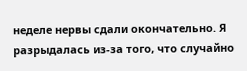неделе нервы сдали окончательно. Я разрыдалась из-за того, что случайно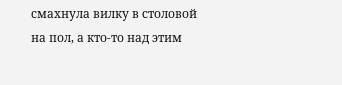смахнула вилку в столовой на пол, а кто-то над этим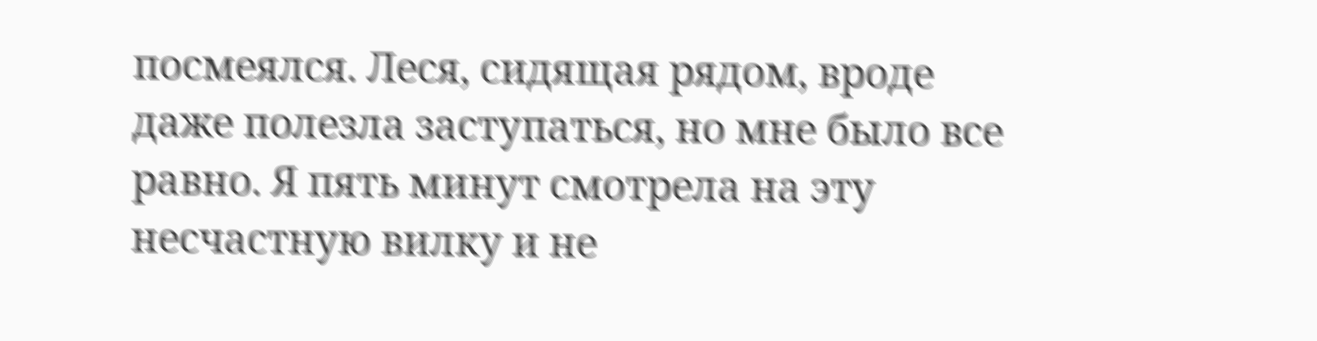посмеялся. Леся, сидящая рядом, вроде даже полезла заступаться, но мне было все равно. Я пять минут смотрела на эту несчастную вилку и не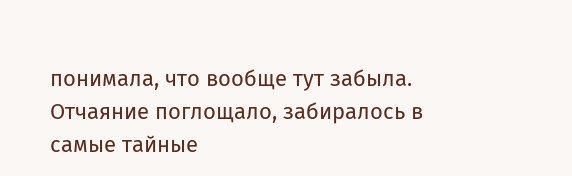понимала, что вообще тут забыла. Отчаяние поглощало, забиралось в самые тайные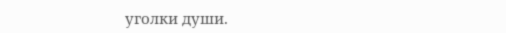уголки души.